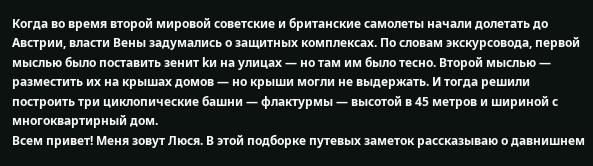Когда во время второй мировой советские и британские самолеты начали долетать до Австрии, власти Вены задумались о защитных комплексах. По словам экскурсовода, первой мыслью было поставить зенит kи на улицах — но там им было тесно. Второй мыслью — разместить их на крышах домов — но крыши могли не выдержать. И тогда решили построить три циклопические башни — флактурмы — высотой в 45 метров и шириной с многоквартирный дом.
Всем привет! Меня зовут Люся. В этой подборке путевых заметок рассказываю о давнишнем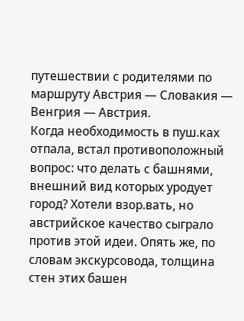путешествии с родителями по маршруту Австрия — Словакия — Венгрия — Австрия.
Когда необходимость в пуш.ках отпала, встал противоположный вопрос: что делать с башнями, внешний вид которых уродует город? Хотели взoр.вать, но австрийское качество сыграло против этой идеи. Опять же, по словам экскурсовода, толщина стен этих башен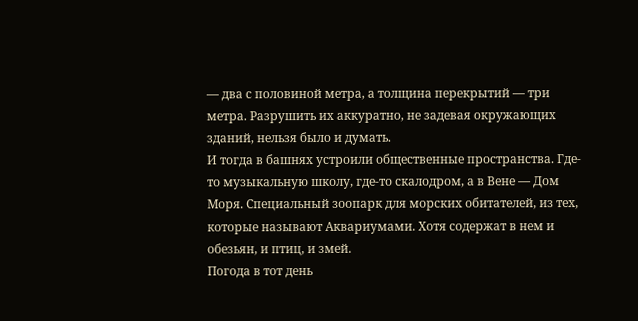— два с половиной метра, а толщина перекрытий — три метра. Разрушить их аккуратно, не задевая окружающих зданий, нельзя было и думать.
И тогда в башнях устроили общественные пространства. Где-то музыкальную школу, где-то скалодром, а в Вене — Дом Моря. Специальный зоопарк для морских обитателей, из тех, которые называют Аквариумами. Хотя содержат в нем и обезьян, и птиц, и змей.
Погода в тот день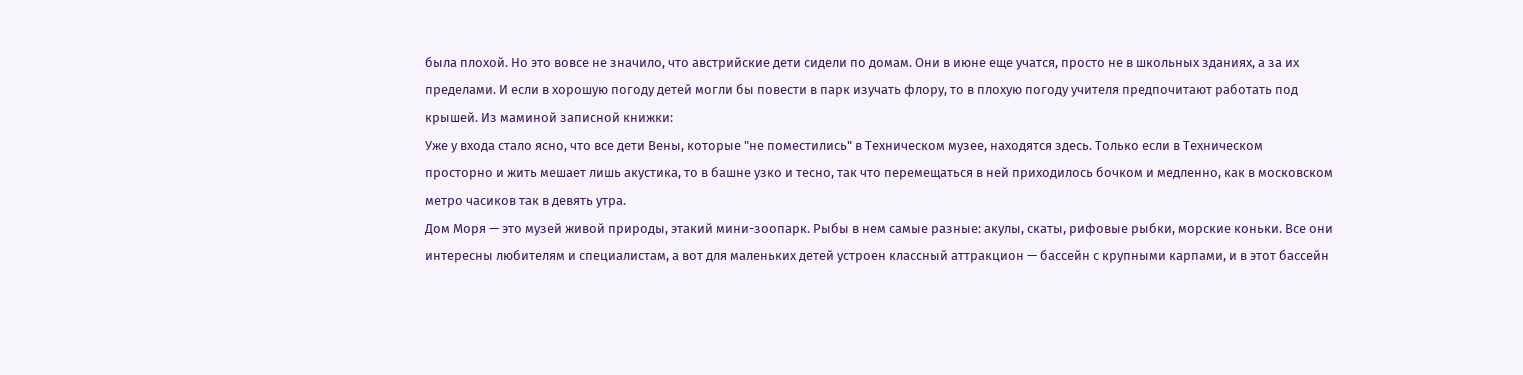была плохой. Но это вовсе не значило, что австрийские дети сидели по домам. Они в июне еще учатся, просто не в школьных зданиях, а за их пределами. И если в хорошую погоду детей могли бы повести в парк изучать флору, то в плохую погоду учителя предпочитают работать под крышей. Из маминой записной книжки:
Уже у входа стало ясно, что все дети Вены, которые "не поместились" в Техническом музее, находятся здесь. Только если в Техническом просторно и жить мешает лишь акустика, то в башне узко и тесно, так что перемещаться в ней приходилось бочком и медленно, как в московском метро часиков так в девять утра.
Дом Моря — это музей живой природы, этакий мини-зоопарк. Рыбы в нем самые разные: акулы, скаты, рифовые рыбки, морские коньки. Все они интересны любителям и специалистам, а вот для маленьких детей устроен классный аттракцион — бассейн с крупными карпами, и в этот бассейн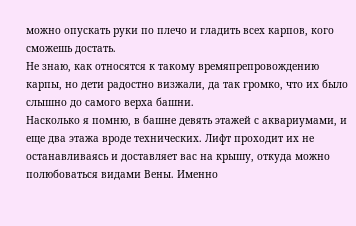можно опускать руки по плечо и гладить всех карпов, кого сможешь достать.
Не знаю, как относятся к такому времяпрепровождению карпы, но дети радостно визжали, да так громко, что их было слышно до самого верха башни.
Насколько я помню, в башне девять этажей с аквариумами, и еще два этажа вроде технических. Лифт проходит их не останавливаясь и доставляет вас на крышу, откуда можно полюбоваться видами Вены. Именно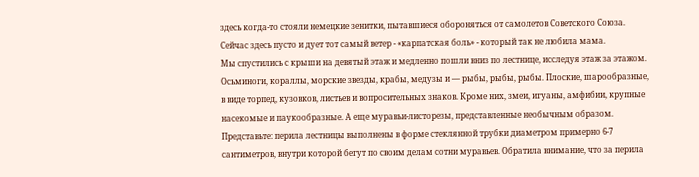здесь когда-то стояли немецкие зенитки, пытавшиеся обороняться от самолетов Советского Союза. Сейчас здесь пусто и дует тот самый ветер - «карпатская боль» - который так не любила мама.
Мы спустились с крыши на девятый этаж и медленно пошли вниз по лестнице, исследуя этаж за этажом. Осьминоги, кораллы, морские звезды, крабы, медузы и — рыбы, рыбы, рыбы. Плоские, шарообразные, в виде торпед, кузовков, листьев и вопросительных знаков. Кроме них, змеи, игуаны, амфибии, крупные насекомые и паукообразные. А еще муравьи-листорезы, представленные необычным образом.
Представьте: перила лестницы выполнены в форме стеклянной трубки диаметром примерно 6-7 сантиметров, внутри которой бегут по своим делам сотни муравьев. Обратила внимание, что за перила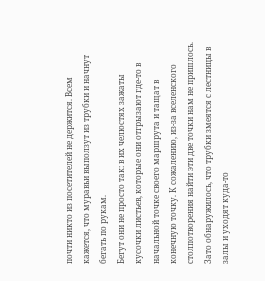почти никто из посетителей не держится. Всем кажется, что муравьи выползут из трубки и начнут бегать по рукам.
Бегут они не просто так: в их челюстях зажаты кусочки листьев, которые они отгрызают где-то в начальной точке своего маршрута и тащат в конечную точку. К сожалению, из-за вселенского столпотворения найти эти две точки нам не пришлось. Зато обнаружилось, что трубки змеятся с лестницы в залы и уходят куда-то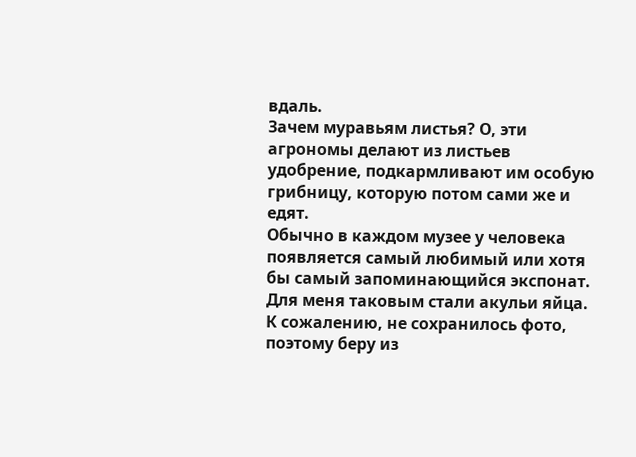вдаль.
Зачем муравьям листья? О, эти агрономы делают из листьев удобрение, подкармливают им особую грибницу, которую потом сами же и едят.
Обычно в каждом музее у человека появляется самый любимый или хотя бы самый запоминающийся экспонат. Для меня таковым стали акульи яйца. К сожалению, не сохранилось фото, поэтому беру из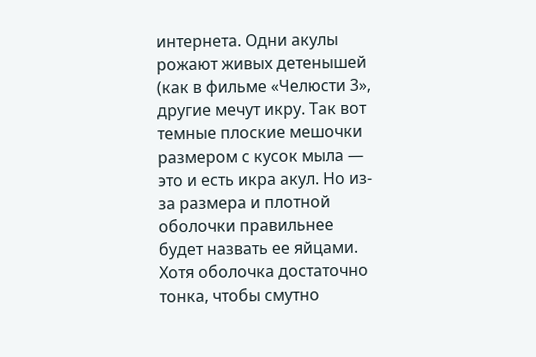интернета. Одни акулы рожают живых детенышей (как в фильме «Челюсти 3», другие мечут икру. Так вот темные плоские мешочки размером с кусок мыла — это и есть икра акул. Но из-за размера и плотной оболочки правильнее будет назвать ее яйцами. Хотя оболочка достаточно тонка, чтобы смутно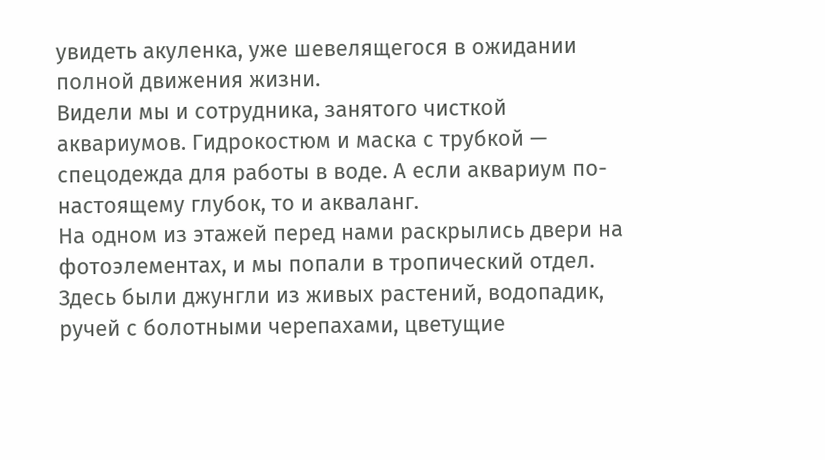увидеть акуленка, уже шевелящегося в ожидании полной движения жизни.
Видели мы и сотрудника, занятого чисткой аквариумов. Гидрокостюм и маска с трубкой — спецодежда для работы в воде. А если аквариум по-настоящему глубок, то и акваланг.
На одном из этажей перед нами раскрылись двери на фотоэлементах, и мы попали в тропический отдел. Здесь были джунгли из живых растений, водопадик, ручей с болотными черепахами, цветущие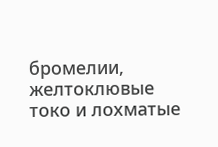бромелии, желтоклювые токо и лохматые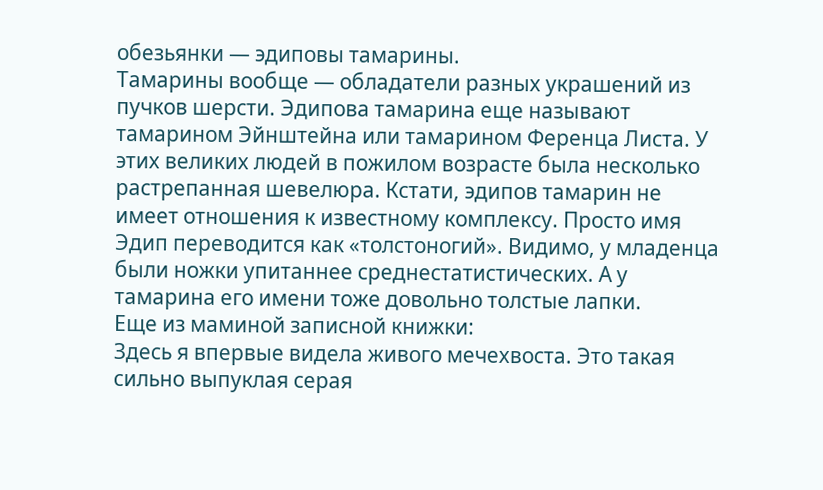обезьянки — эдиповы тамарины.
Тамарины вообще — обладатели разных украшений из пучков шерсти. Эдипова тамарина еще называют тамарином Эйнштейна или тамарином Ференца Листа. У этих великих людей в пожилом возрасте была несколько растрепанная шевелюра. Кстати, эдипов тамарин не имеет отношения к известному комплексу. Просто имя Эдип переводится как «толстоногий». Видимо, у младенца были ножки упитаннее среднестатистических. А у тамарина его имени тоже довольно толстые лапки.
Еще из маминой записной книжки:
Здесь я впервые видела живого мечехвоста. Это такая сильно выпуклая серая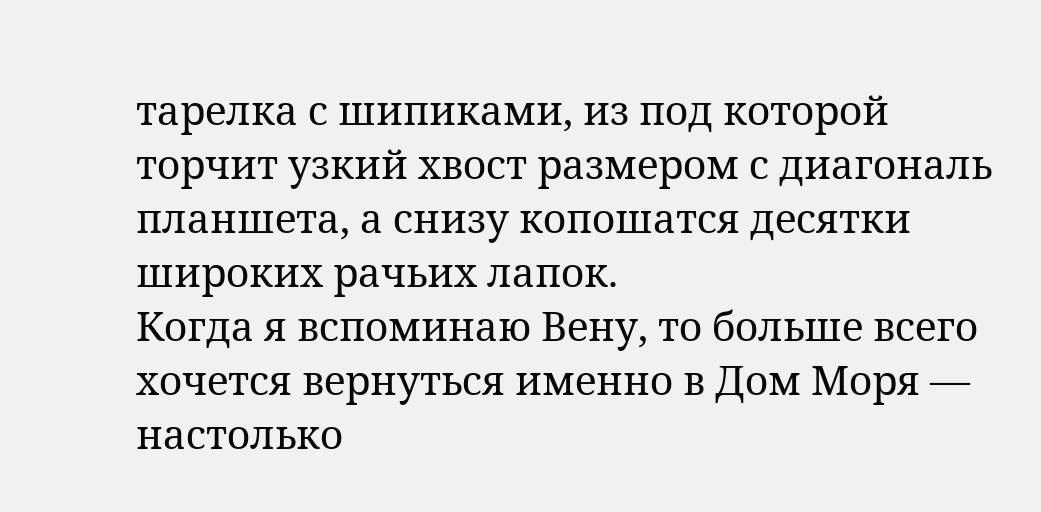тарелка с шипиками, из под которой торчит узкий хвост размером с диагональ планшета, а снизу копошатся десятки широких рачьих лапок.
Когда я вспоминаю Вену, то больше всего хочется вернуться именно в Дом Моря — настолько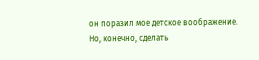он поразил мое детское воображение. Но, конечно, сделать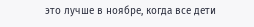это лучше в ноябре, когда все дети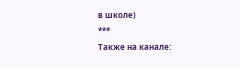в школе)
***
Также на канале: